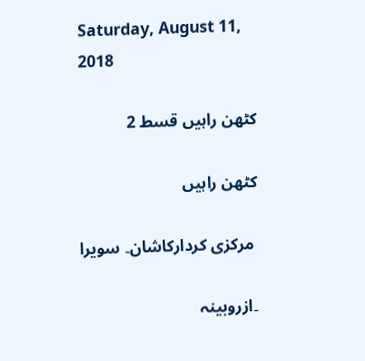Saturday, August 11, 2018

کٹھن راہیں قسط 2

کٹھن راہیں

 مرکزی کردارکاشان۔ سویرا

۔ازروبینہ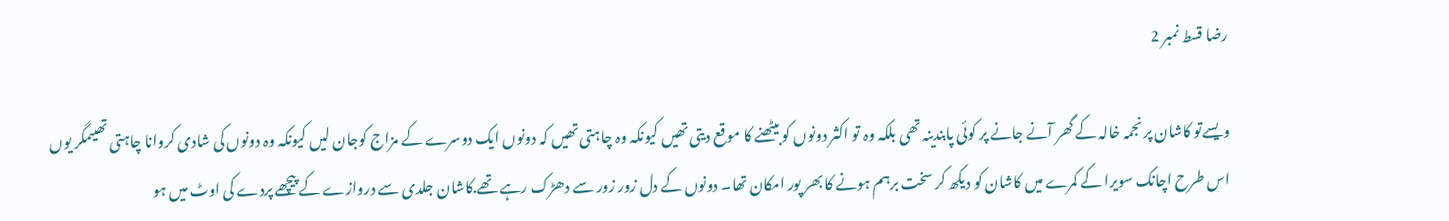رضا قسط نمبر 2

ویسےتو کاشان پر نجمہ خالہ کے گھر آنے جانے پر کوئی پابندینہ تھی بلکہ وہ تو اکثر دونوں کو بیٹھنے کا موقع دیتی تھیں کیونکہ وہ چاہتی تھیں کہ دونوں ایک دوسرے کے مزاج کوجان لیں کیونکہ وہ دونوں کی شادی کروانا چاہتی تھیںمگر یوں اس طرح اچانک سویرا کے کمرے میں کاشان کو دیکھ کر سخت برہم ہونے کا بھر پور امکان تھا۔ دونوں کے دل زور زور سے دھڑک رہے تھے.کاشان جلدی سے دروازے کے پیچھے پردے کی اوٹ میں ہو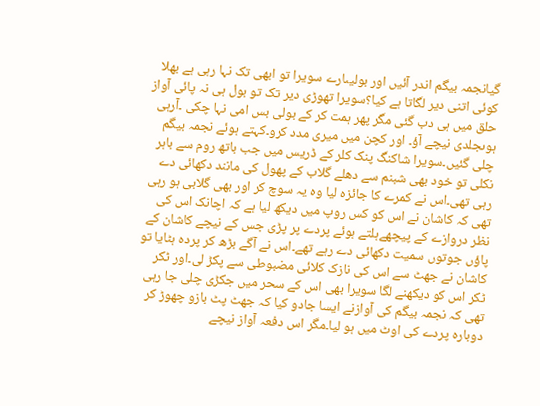گیانجمہ بیگم اندر آئیں اور بولیںارے سویرا تو ابھی تک نہا رہی ہے بھلا کوئی اتنی دیر لگاتا ہے کیا؟سویرا تھوڑی دیر تک تو بول ہی نہ پائی آواز حلق میں ہی دب گئی مگر پھر ہمت کر کے بولی بس امی نہا چکی ۔آرہی ہوںجلدی نیچے آؤ۔ اور کچن میں میری مدد کرو۔کہتے ہوئے نجمہ بیگم چلی گئیں۔سویرا شاکنگ پنک کلر کے ڈریس میں جب باتھ روم سے باہر نکلی تو خود بھی شبنم سے دھلے گلاب کے پھول کی مانند دکھائی دے رہی تھی۔اس نے کمرے کا جائزہ لیا وہ یہ سوچ کر اور بھی گلابی ہو رہی تھی کہ کاشان نے اس کو کس روپ میں دیکھ لیا ہے کہ اچانک اس کی نظر دروازے کے پیچھےہلتے ہوئے پردے پر پڑی جس کے نیچے کاشان کے پاؤں جوتوں سمیت دکھائی دے رہے تھے۔اس نے آگے بڑھ کر پردہ ہٹایا تو کاشان نے جھٹ سے اس کی نازک کلائی مضبوطی سے پکڑ لی۔اور ٹکر ٹکر اس کو دیکھنے لگا سویرا بھی اس کے سحر میں جکڑی چلی جا رہی تھی کہ نجمہ بیگم کی آوازنے ایسا جادو کیا کہ جھٹ پٹ بازو چھوڑ کر دوبارہ پردے کی اوٹ میں ہو لیا۔مگر اس دفعہ آواز نیچے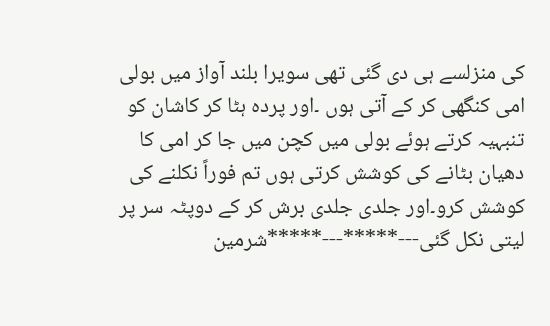کی منزلسے ہی دی گئی تھی سویرا بلند آواز میں بولی امی کنگھی کر کے آتی ہوں ۔اور پردہ ہٹا کر کاشان کو تنبہیہ کرتے ہوئے بولی میں کچن میں جا کر امی کا دھیان بٹانے کی کوشش کرتی ہوں تم فوراً نکلنے کی کوشش کرو۔اور جلدی جلدی برش کر کے دوپٹہ سر پر لیتی نکل گئی---*****---*****شرمین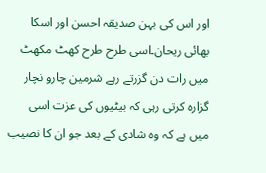اور اس کی بہن صدیقہ احسن اور اسکا بھائی ریحان۔اسی طرح طرح کھٹ مکھٹ میں رات دن گزرتے رہے شرمین چارو نچار گزارہ کرتی رہی کہ بیٹیوں کی عزت اسی میں ہے کہ وہ شادی کے بعد جو ان کا نصیب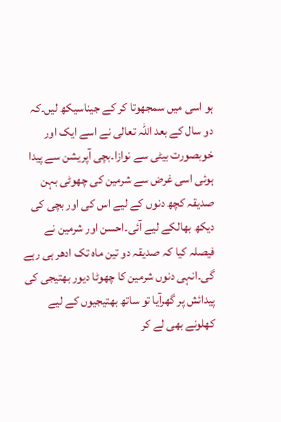ہو اسی میں سمجھوتا کر کے جیناسیکھ لیں۔کہ دو سال کے بعد اللہ تعالی نے اسے ایک اور خوبصورت بیٹی سے نوازا۔بچی آپریشن سے پیدا ہوئی اسی غرض سے شرمین کی چھوٹی بہن صدیقہ کچھ دنوں کے لیے اس کی اور بچی کی دیکھ بھالکے لیے آئی۔احسن اور شرمین نے فیصلہ کیا کہ صدیقہ دو تین ماہ تک ادھر ہی رہے گی۔انہی دنوں شرمین کا چھوٹا دیور بھتیجی کی پیدائش پر گھرآیا تو ساتھ بھتیجیوں کے لیے کھلونے بھی لے کر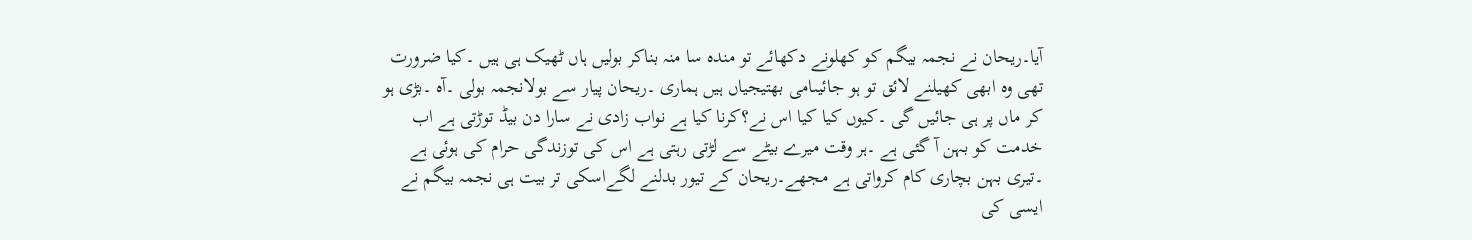آیا۔ریحان نے نجمہ بیگم کو کھلونے دکھائے تو مندہ سا منہ بناکر بولیں ہاں ٹھیک ہی ہیں ۔کیا ضرورت تھی وہ ابھی کھیلنے لائق تو ہو جائیںامی بھتیجیاں ہیں ہماری ۔ریحان پیار سے بولانجمہ بولی ۔آہ ۔بڑی ہو کر ماں پر ہی جائیں گی ۔کیوں کیا کیا اس نے؟کرنا کیا ہے نواب زادی نے سارا دن بیڈ توڑتی ہے اب خدمت کو بہن آ گئی ہے ۔ہر وقت میرے بیٹے سے لڑتی رہتی ہے اس کی توزندگی حرام کی ہوئی ہے ۔تیری بہن بچاری کام کرواتی ہے مجھے۔ریحان کے تیور بدلنے لگےاسکی تر بیت ہی نجمہ بیگم نے ایسی کی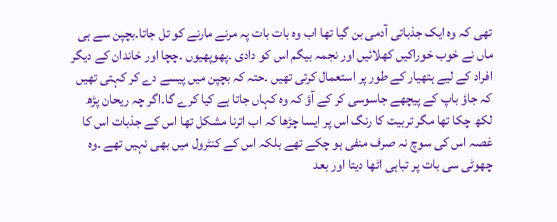تھی کہ وہ ایک جذباتی آدمی بن گیا تھا اب وہ بات بات پہ مرنے مارنے کو تل جاتا۔بچپن سے ہی ماں نے خوب خوراکیں کھلائیں اور نجمہ بیگم اس کو دادی ۔پھوپھیوں ۔چچا اور خاندان کے دیگر افراد کے لیے ہتھیار کے طور پر استعمال کرتی تھیں ۔حتہ کہ بچپن میں پیسے دے کر کہتی تھیں کہ جاؤ باپ کے پیچھے جاسوسی کر کے آؤ کہ وہ کہاں جاتا ہے کیا کرے گا۔اگر چہ ریحان پڑھ لکھ چکا تھا مگر تربیت کا رنگ اس پر ایسا چڑھا کہ اب اترنا مشکل تھا اس کے جذبات اس کا غصہ اس کی سوچ نہ صرف منفی ہو چکے تھے بلکہ اس کے کنٹرول میں بھی نہیں تھے ۔وہ چھوٹی سی بات پر تباہی اٹھا دیتا اور بعد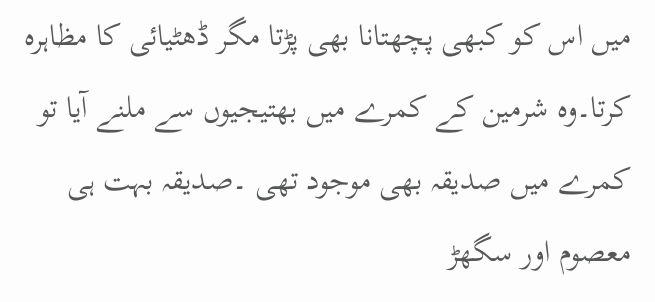میں اس کو کبھی پچھتانا بھی پڑتا مگر ڈھٹیائی کا مظاہرہ کرتا۔وہ شرمین کے کمرے میں بھتیجیوں سے ملنے آیا تو کمرے میں صدیقہ بھی موجود تھی ۔صدیقہ بہت ہی معصوم اور سگھڑ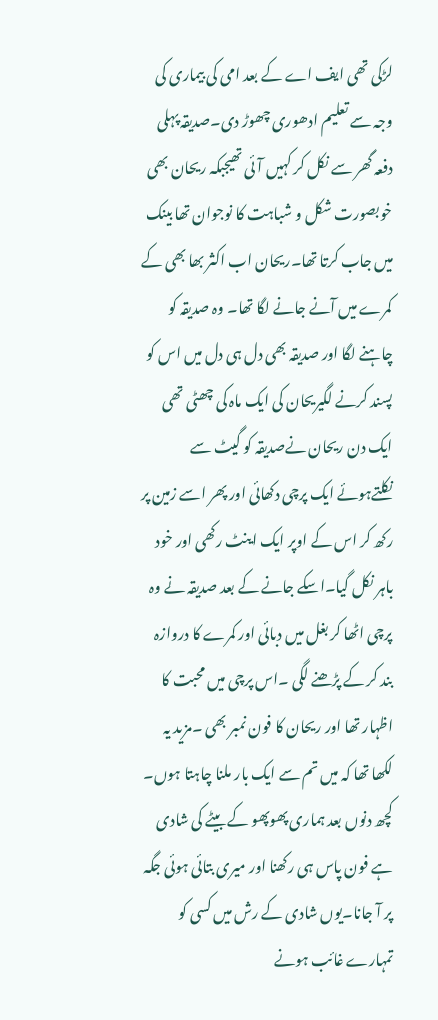لڑکی تھی ایف اے کے بعد امی کی بیماری کی وجہ سے تعلیم ادھوری چھوڑ دی۔صدیقہ پہلی دفعہ گھر سے نکل کر کہیں آئی تھیجبکہ ریحان بھی خوبصورت شکل و شباہت کا نوجوان تھا بینک میں جاب کرتا تھا۔ریحان اب اکثر بھا بھی کے کمرے میں آنے جانے لگا تھا۔ وہ صدیقہ کو چاہنے لگا اور صدیقہ بھی دل ہی دل میں اس کو پسند کرنے لگیریحان کی ایک ماہ کی چھٹی تھی ایک دن ریحان نےصدیقہ کو گیٹ سے نکلتےہوئے ایک پرچی دکھائی اور پھر اسے زمین پر رکھ کر اس کے اوپر ایک اینٹ رکھی اور خود باہر نکل گیا۔اسکے جانے کے بعد صدیقہ نے وہ پرچی اٹھا کر بغل میں دبائی اور کمرے کا دروازہ بند کر کے پڑھنے لگی ۔اس پرچی میں محبت کا اظہار تھا اور ریحان کا فون نمبر بھی ۔مزید یہ لکھا تھا کہ میں تم سے ایک بار ملنا چاہتا ہوں۔ کچھ دنوں بعد ہماری پھوپھو کے بیٹے کی شادی ہے فون پاس ہی رکھنا اور میری بتائی ہوئی جگہ پر آ جانا۔یوں شادی کے رش میں کسی کو تمہارے غائب ہونے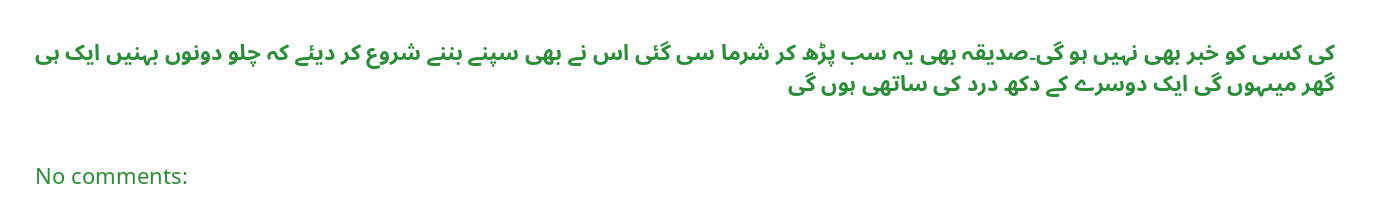کی کسی کو خبر بھی نہیں ہو گی۔صدیقہ بھی یہ سب پڑھ کر شرما سی گئی اس نے بھی سپنے بننے شروع کر دیئے کہ چلو دونوں بہنیں ایک ہی گھر میںہوں گی ایک دوسرے کے دکھ درد کی ساتھی ہوں گی


No comments: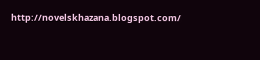http://novelskhazana.blogspot.com/